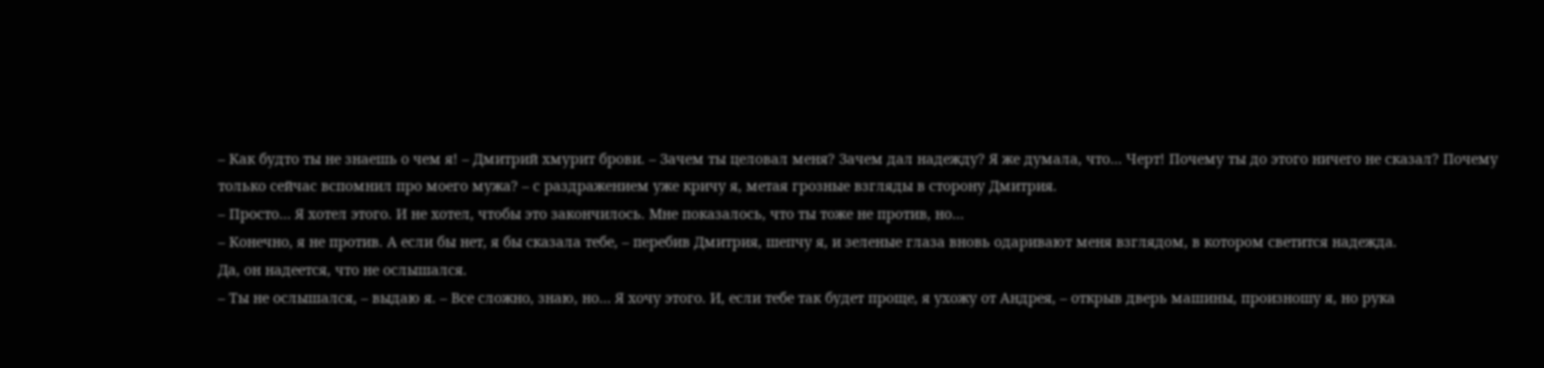– Как будто ты не знаешь о чем я! – Дмитрий хмурит брови. – Зачем ты целовал меня? Зачем дал надежду? Я же думала, что… Черт! Почему ты до этого ничего не сказал? Почему только сейчас вспомнил про моего мужа? – с раздражением уже кричу я, метая грозные взгляды в сторону Дмитрия.
– Просто… Я хотел этого. И не хотел, чтобы это закончилось. Мне показалось, что ты тоже не против, но…
– Конечно, я не против. А если бы нет, я бы сказала тебе, – перебив Дмитрия, шепчу я, и зеленые глаза вновь одаривают меня взглядом, в котором светится надежда.
Да, он надеется, что не ослышался.
– Ты не ослышался, – выдаю я. – Все сложно, знаю, но… Я хочу этого. И, если тебе так будет проще, я ухожу от Андрея, – открыв дверь машины, произношу я, но рука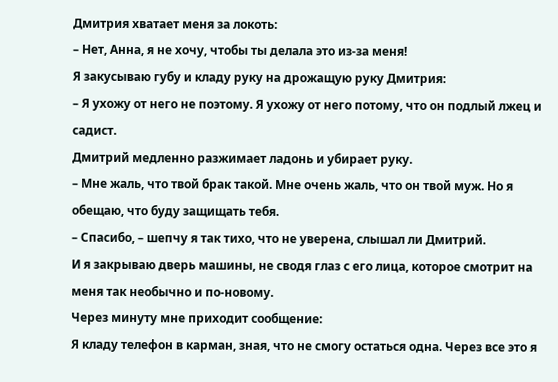Дмитрия хватает меня за локоть:
– Нет, Анна, я не хочу, чтобы ты делала это из-за меня!
Я закусываю губу и кладу руку на дрожащую руку Дмитрия:
– Я ухожу от него не поэтому. Я ухожу от него потому, что он подлый лжец и садист.
Дмитрий медленно разжимает ладонь и убирает руку.
– Мне жаль, что твой брак такой. Мне очень жаль, что он твой муж. Но я обещаю, что буду защищать тебя.
– Спасибо, – шепчу я так тихо, что не уверена, слышал ли Дмитрий.
И я закрываю дверь машины, не сводя глаз с его лица, которое смотрит на меня так необычно и по-новому.
Через минуту мне приходит сообщение:
Я кладу телефон в карман, зная, что не смогу остаться одна. Через все это я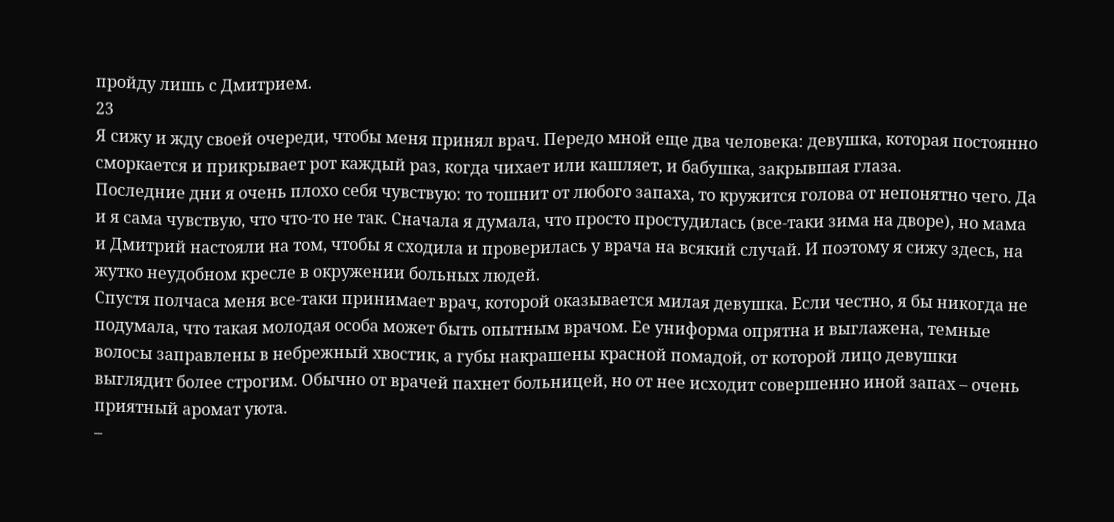пройду лишь с Дмитрием.
23
Я сижу и жду своей очереди, чтобы меня принял врач. Передо мной еще два человека: девушка, которая постоянно сморкается и прикрывает рот каждый раз, когда чихает или кашляет, и бабушка, закрывшая глаза.
Последние дни я очень плохо себя чувствую: то тошнит от любого запаха, то кружится голова от непонятно чего. Да и я сама чувствую, что что-то не так. Сначала я думала, что просто простудилась (все-таки зима на дворе), но мама и Дмитрий настояли на том, чтобы я сходила и проверилась у врача на всякий случай. И поэтому я сижу здесь, на жутко неудобном кресле в окружении больных людей.
Спустя полчаса меня все-таки принимает врач, которой оказывается милая девушка. Если честно, я бы никогда не подумала, что такая молодая особа может быть опытным врачом. Ее униформа опрятна и выглажена, темные волосы заправлены в небрежный хвостик, а губы накрашены красной помадой, от которой лицо девушки выглядит более строгим. Обычно от врачей пахнет больницей, но от нее исходит совершенно иной запах – очень приятный аромат уюта.
–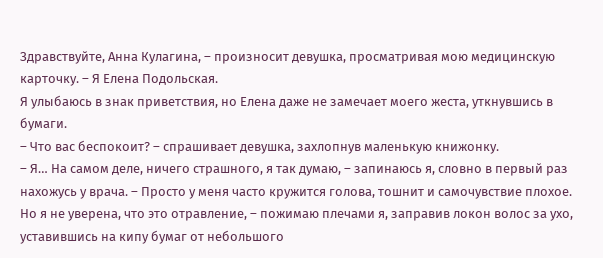Здравствуйте, Анна Кулагина, – произносит девушка, просматривая мою медицинскую карточку. – Я Елена Подольская.
Я улыбаюсь в знак приветствия, но Елена даже не замечает моего жеста, уткнувшись в бумаги.
– Что вас беспокоит? – спрашивает девушка, захлопнув маленькую книжонку.
– Я… На самом деле, ничего страшного, я так думаю, – запинаюсь я, словно в первый раз нахожусь у врача. – Просто у меня часто кружится голова, тошнит и самочувствие плохое. Но я не уверена, что это отравление, – пожимаю плечами я, заправив локон волос за ухо, уставившись на кипу бумаг от небольшого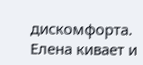дискомфорта.
Елена кивает и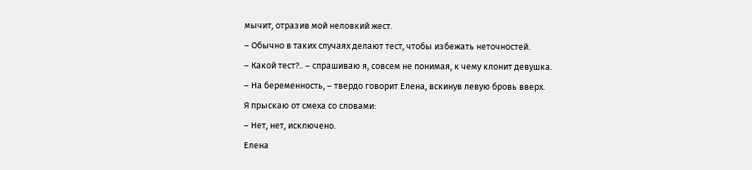мычит, отразив мой неловкий жест.
– Обычно в таких случаях делают тест, чтобы избежать неточностей.
– Какой тест?.. – спрашиваю я, совсем не понимая, к чему клонит девушка.
– На беременность, – твердо говорит Елена, вскинув левую бровь вверх.
Я прыскаю от смеха со словами:
– Нет, нет, исключено.
Елена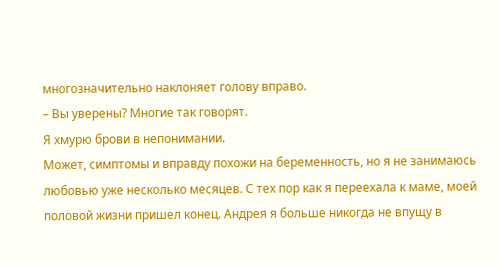многозначительно наклоняет голову вправо.
– Вы уверены? Многие так говорят.
Я хмурю брови в непонимании.
Может, симптомы и вправду похожи на беременность, но я не занимаюсь любовью уже несколько месяцев. С тех пор как я переехала к маме, моей половой жизни пришел конец. Андрея я больше никогда не впущу в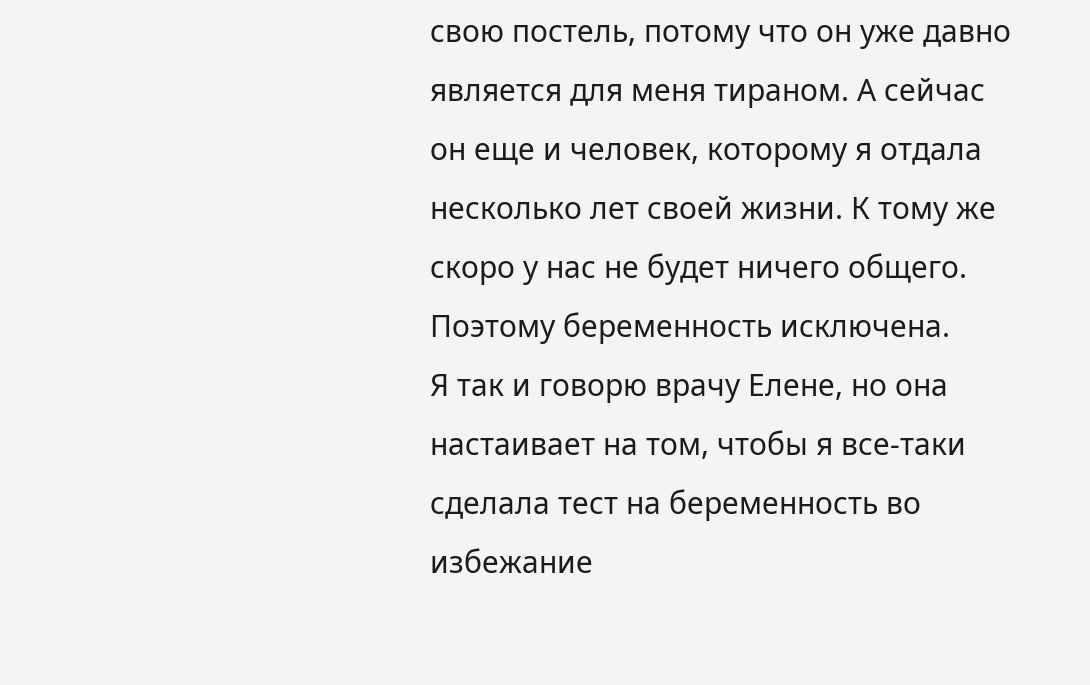свою постель, потому что он уже давно является для меня тираном. А сейчас он еще и человек, которому я отдала несколько лет своей жизни. К тому же скоро у нас не будет ничего общего.
Поэтому беременность исключена.
Я так и говорю врачу Елене, но она настаивает на том, чтобы я все-таки сделала тест на беременность во избежание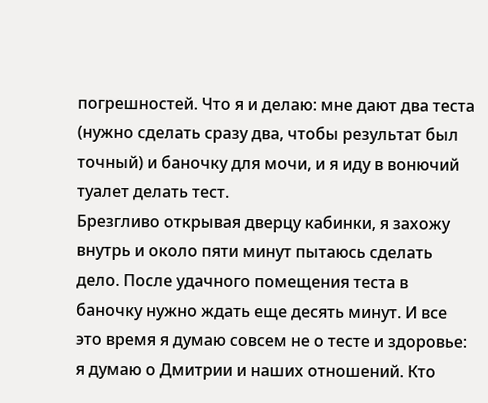погрешностей. Что я и делаю: мне дают два теста (нужно сделать сразу два, чтобы результат был точный) и баночку для мочи, и я иду в вонючий туалет делать тест.
Брезгливо открывая дверцу кабинки, я захожу внутрь и около пяти минут пытаюсь сделать дело. После удачного помещения теста в баночку нужно ждать еще десять минут. И все это время я думаю совсем не о тесте и здоровье: я думаю о Дмитрии и наших отношений. Кто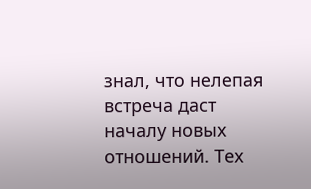знал, что нелепая встреча даст началу новых отношений. Тех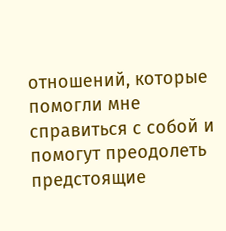отношений, которые помогли мне справиться с собой и помогут преодолеть предстоящие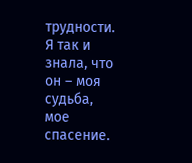трудности. Я так и знала, что он – моя судьба, мое спасение.